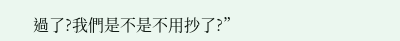過了?我們是不是不用抄了?”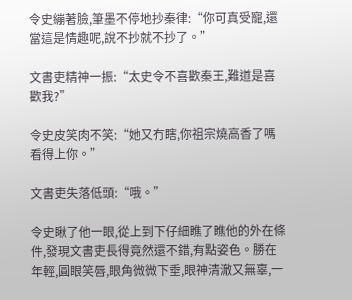令史繃著臉,筆墨不停地抄秦律:“你可真受寵,還當這是情趣呢,說不抄就不抄了。”

文書吏精神一振:“太史令不喜歡秦王,難道是喜歡我?”

令史皮笑肉不笑:“她又冇瞎,你祖宗燒高香了嗎看得上你。”

文書吏失落低頭:“哦。”

令史瞅了他一眼,從上到下仔細瞧了瞧他的外在條件,發現文書吏長得竟然還不錯,有點姿色。勝在年輕,圓眼笑唇,眼角微微下垂,眼神清澈又無辜,一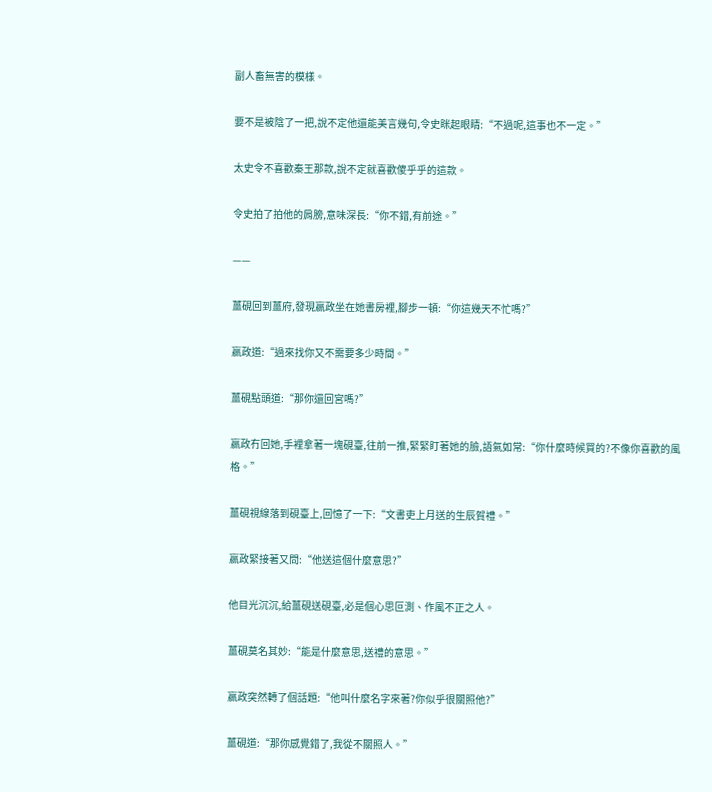副人畜無害的模樣。

要不是被陰了一把,說不定他還能美言幾句,令史眯起眼睛:“不過呢,這事也不一定。”

太史令不喜歡秦王那款,說不定就喜歡傻乎乎的這款。

令史拍了拍他的肩膀,意味深長:“你不錯,有前途。”

——

薑硯回到薑府,發現嬴政坐在她書房裡,腳步一頓:“你這幾天不忙嗎?”

嬴政道:“過來找你又不需要多少時間。”

薑硯點頭道:“那你還回宮嗎?”

嬴政冇回她,手裡拿著一塊硯臺,往前一推,緊緊盯著她的臉,語氣如常:“你什麼時候買的?不像你喜歡的風格。”

薑硯視線落到硯臺上,回憶了一下:“文書吏上月送的生辰賀禮。”

嬴政緊接著又問:“他送這個什麼意思?”

他目光沉沉,給薑硯送硯臺,必是個心思叵測、作風不正之人。

薑硯莫名其妙:“能是什麼意思,送禮的意思。”

嬴政突然轉了個話題:“他叫什麼名字來著?你似乎很關照他?”

薑硯道:“那你感覺錯了,我從不關照人。”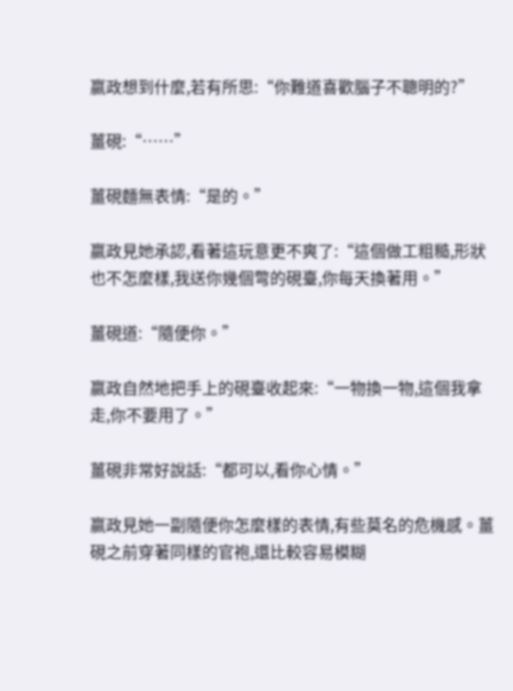嬴政想到什麼,若有所思:“你難道喜歡腦子不聰明的?”

薑硯:“……”

薑硯麵無表情:“是的。”

嬴政見她承認,看著這玩意更不爽了:“這個做工粗糙,形狀也不怎麼樣,我送你幾個彆的硯臺,你每天換著用。”

薑硯道:“隨便你。”

嬴政自然地把手上的硯臺收起來:“一物換一物,這個我拿走,你不要用了。”

薑硯非常好說話:“都可以,看你心情。”

嬴政見她一副隨便你怎麼樣的表情,有些莫名的危機感。薑硯之前穿著同樣的官袍,還比較容易模糊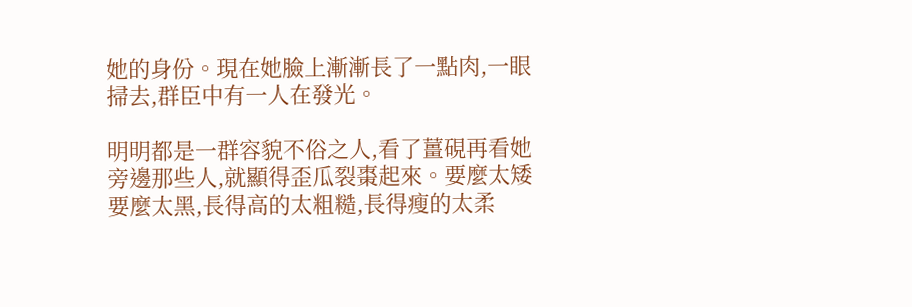她的身份。現在她臉上漸漸長了一點肉,一眼掃去,群臣中有一人在發光。

明明都是一群容貌不俗之人,看了薑硯再看她旁邊那些人,就顯得歪瓜裂棗起來。要麼太矮要麼太黑,長得高的太粗糙,長得瘦的太柔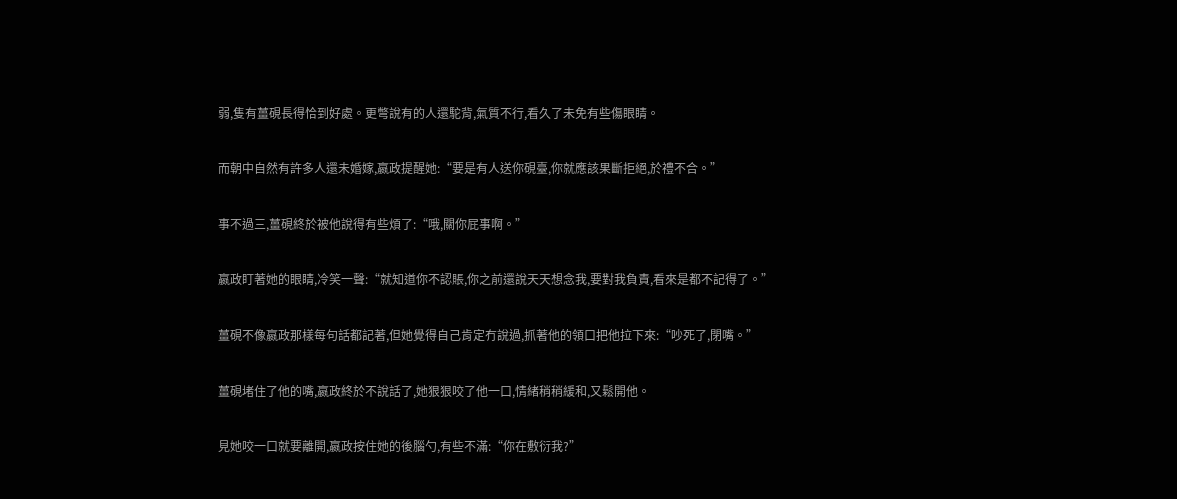弱,隻有薑硯長得恰到好處。更彆說有的人還駝背,氣質不行,看久了未免有些傷眼睛。

而朝中自然有許多人還未婚嫁,嬴政提醒她:“要是有人送你硯臺,你就應該果斷拒絕,於禮不合。”

事不過三,薑硯終於被他說得有些煩了:“哦,關你屁事啊。”

嬴政盯著她的眼睛,冷笑一聲:“就知道你不認賬,你之前還說天天想念我,要對我負責,看來是都不記得了。”

薑硯不像嬴政那樣每句話都記著,但她覺得自己肯定冇說過,抓著他的領口把他拉下來:“吵死了,閉嘴。”

薑硯堵住了他的嘴,嬴政終於不說話了,她狠狠咬了他一口,情緒稍稍緩和,又鬆開他。

見她咬一口就要離開,嬴政按住她的後腦勺,有些不滿:“你在敷衍我?”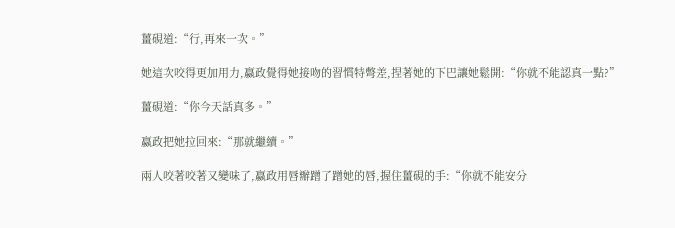薑硯道:“行,再來一次。”

她這次咬得更加用力,嬴政覺得她接吻的習慣特彆差,捏著她的下巴讓她鬆開:“你就不能認真一點?”

薑硯道:“你今天話真多。”

嬴政把她拉回來:“那就繼續。”

兩人咬著咬著又變味了,嬴政用唇瓣蹭了蹭她的唇,握住薑硯的手:“你就不能安分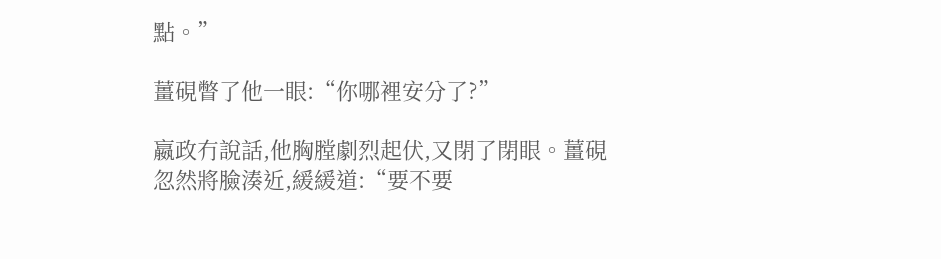點。”

薑硯瞥了他一眼:“你哪裡安分了?”

嬴政冇說話,他胸膛劇烈起伏,又閉了閉眼。薑硯忽然將臉湊近,緩緩道:“要不要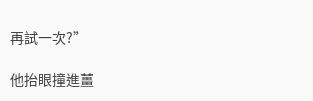再試一次?”

他抬眼撞進薑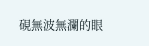硯無波無瀾的眼